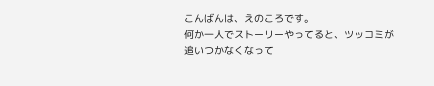こんばんは、えのころです。
何か一人でストーリーやってると、ツッコミが追いつかなくなって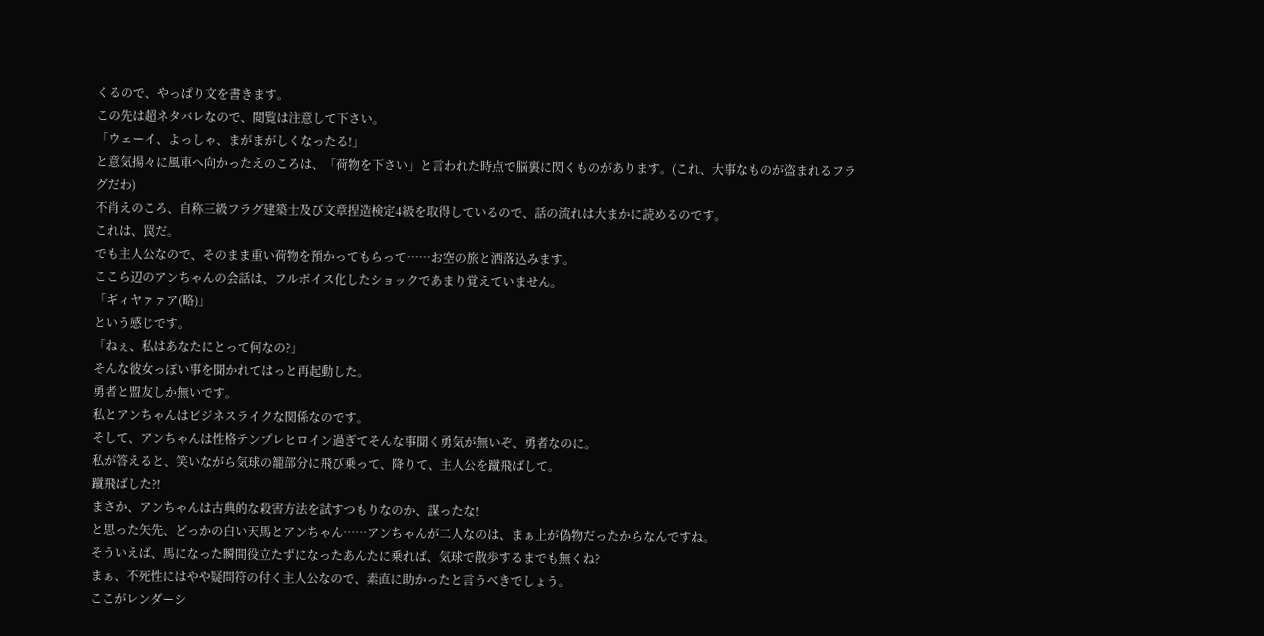くるので、やっぱり文を書きます。
この先は超ネタバレなので、閲覧は注意して下さい。
「ウェーイ、よっしゃ、まがまがしくなったる!」
と意気揚々に風車へ向かったえのころは、「荷物を下さい」と言われた時点で脳裏に閃くものがあります。(これ、大事なものが盗まれるフラグだわ)
不肖えのころ、自称三級フラグ建築士及び文章捏造検定4級を取得しているので、話の流れは大まかに読めるのです。
これは、罠だ。
でも主人公なので、そのまま重い荷物を預かってもらって……お空の旅と洒落込みます。
ここら辺のアンちゃんの会話は、フルボイス化したショックであまり覚えていません。
「ギィヤァァア(略)」
という感じです。
「ねぇ、私はあなたにとって何なの?」
そんな彼女っぽい事を聞かれてはっと再起動した。
勇者と盟友しか無いです。
私とアンちゃんはビジネスライクな関係なのです。
そして、アンちゃんは性格テンプレヒロイン過ぎてそんな事聞く勇気が無いぞ、勇者なのに。
私が答えると、笑いながら気球の籠部分に飛び乗って、降りて、主人公を蹴飛ばして。
蹴飛ばした?!
まさか、アンちゃんは古典的な殺害方法を試すつもりなのか、謀ったな!
と思った矢先、どっかの白い天馬とアンちゃん……アンちゃんが二人なのは、まぁ上が偽物だったからなんですね。
そういえば、馬になった瞬間役立たずになったあんたに乗れば、気球で散歩するまでも無くね?
まぁ、不死性にはやや疑問符の付く主人公なので、素直に助かったと言うべきでしょう。
ここがレンダーシ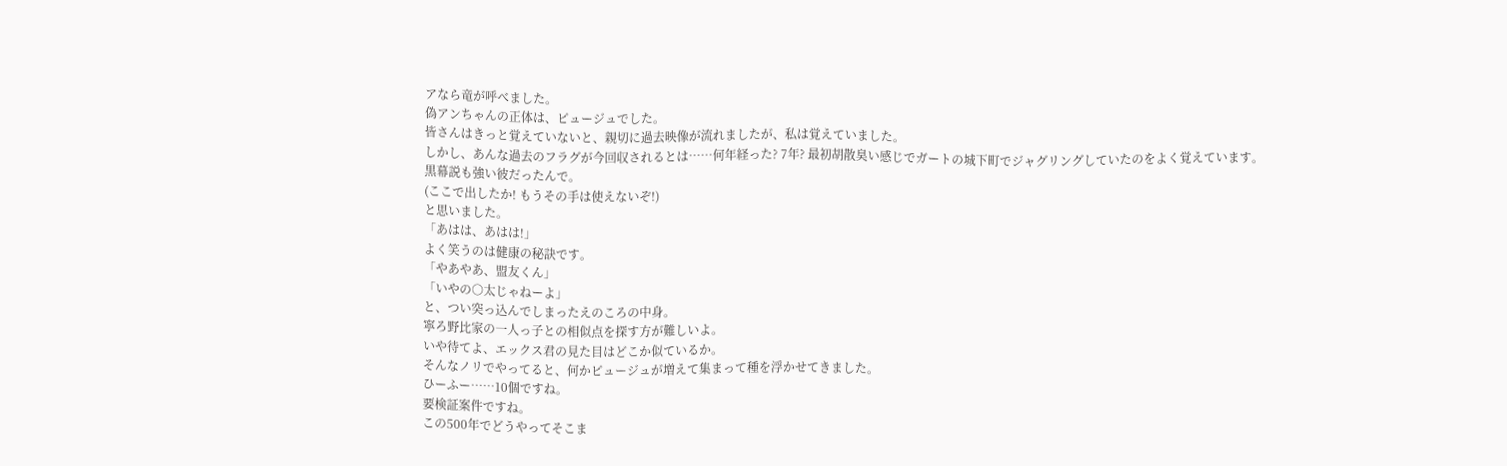アなら竜が呼べました。
偽アンちゃんの正体は、ピュージュでした。
皆さんはきっと覚えていないと、親切に過去映像が流れましたが、私は覚えていました。
しかし、あんな過去のフラグが今回収されるとは……何年経った? 7年? 最初胡散臭い感じでガートの城下町でジャグリングしていたのをよく覚えています。
黒幕説も強い彼だったんで。
(ここで出したか! もうその手は使えないぞ!)
と思いました。
「あはは、あはは!」
よく笑うのは健康の秘訣です。
「やあやあ、盟友くん」
「いやの○太じゃねーよ」
と、つい突っ込んでしまったえのころの中身。
寧ろ野比家の一人っ子との相似点を探す方が難しいよ。
いや待てよ、エックス君の見た目はどこか似ているか。
そんなノリでやってると、何かピュージュが増えて集まって種を浮かせてきました。
ひーふー……10個ですね。
要検証案件ですね。
この500年でどうやってそこま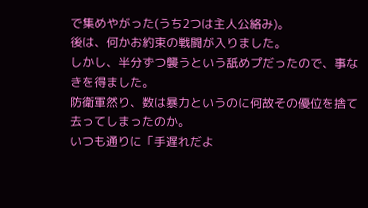で集めやがった(うち2つは主人公絡み)。
後は、何かお約束の戦闘が入りました。
しかし、半分ずつ襲うという舐めプだったので、事なきを得ました。
防衛軍然り、数は暴力というのに何故その優位を捨て去ってしまったのか。
いつも通りに「手遅れだよ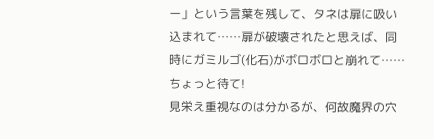ー」という言葉を残して、タネは扉に吸い込まれて……扉が破壊されたと思えば、同時にガミルゴ(化石)がボロボロと崩れて……ちょっと待て!
見栄え重視なのは分かるが、何故魔界の穴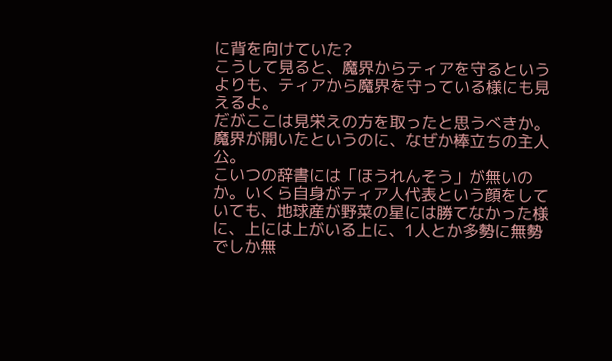に背を向けていた?
こうして見ると、魔界からティアを守るというよりも、ティアから魔界を守っている様にも見えるよ。
だがここは見栄えの方を取ったと思うべきか。
魔界が開いたというのに、なぜか棒立ちの主人公。
こいつの辞書には「ほうれんそう」が無いのか。いくら自身がティア人代表という顔をしていても、地球産が野菜の星には勝てなかった様に、上には上がいる上に、1人とか多勢に無勢でしか無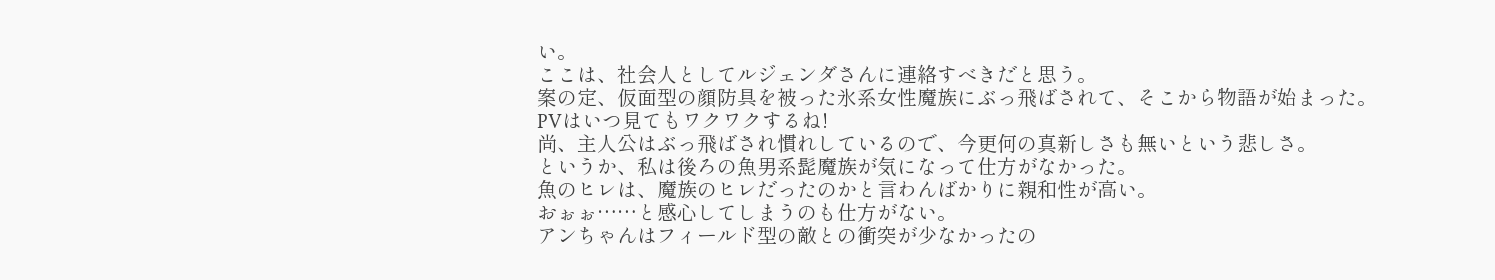い。
ここは、社会人としてルジェンダさんに連絡すべきだと思う。
案の定、仮面型の顔防具を被った氷系女性魔族にぶっ飛ばされて、そこから物語が始まった。
PVはいつ見てもワクワクするね!
尚、主人公はぶっ飛ばされ慣れしているので、今更何の真新しさも無いという悲しさ。
というか、私は後ろの魚男系髭魔族が気になって仕方がなかった。
魚のヒレは、魔族のヒレだったのかと言わんばかりに親和性が高い。
おぉぉ……と感心してしまうのも仕方がない。
アンちゃんはフィールド型の敵との衝突が少なかったの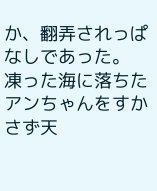か、翻弄されっぱなしであった。
凍った海に落ちたアンちゃんをすかさず天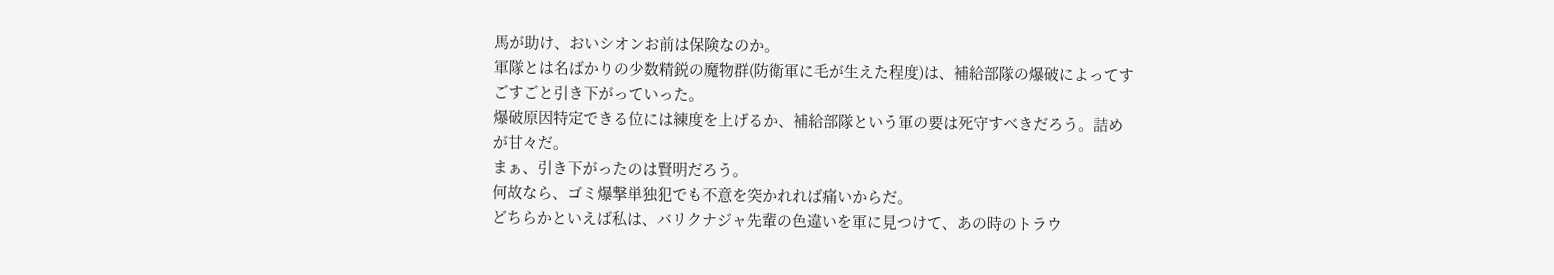馬が助け、おいシオンお前は保険なのか。
軍隊とは名ばかりの少数精鋭の魔物群(防衛軍に毛が生えた程度)は、補給部隊の爆破によってすごすごと引き下がっていった。
爆破原因特定できる位には練度を上げるか、補給部隊という軍の要は死守すべきだろう。詰めが甘々だ。
まぁ、引き下がったのは賢明だろう。
何故なら、ゴミ爆撃単独犯でも不意を突かれれば痛いからだ。
どちらかといえば私は、バリクナジャ先輩の色違いを軍に見つけて、あの時のトラウ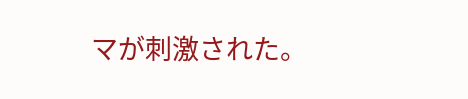マが刺激された。